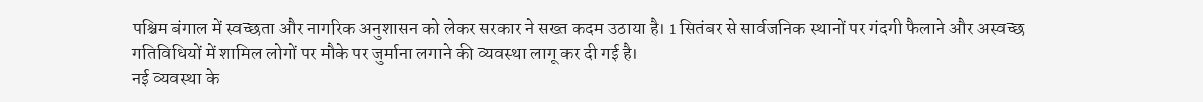पश्चिम बंगाल में स्वच्छता और नागरिक अनुशासन को लेकर सरकार ने सख्त कदम उठाया है। 1 सितंबर से सार्वजनिक स्थानों पर गंदगी फैलाने और अस्वच्छ गतिविधियों में शामिल लोगों पर मौके पर जुर्माना लगाने की व्यवस्था लागू कर दी गई है।
नई व्यवस्था के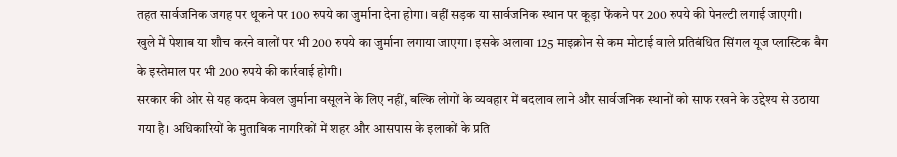तहत सार्वजनिक जगह पर थूकने पर 100 रुपये का जुर्माना देना होगा। वहीं सड़क या सार्वजनिक स्थान पर कूड़ा फेंकने पर 200 रुपये की पेनल्टी लगाई जाएगी।
खुले में पेशाब या शौच करने वालों पर भी 200 रुपये का जुर्माना लगाया जाएगा। इसके अलावा 125 माइक्रोन से कम मोटाई वाले प्रतिबंधित सिंगल यूज प्लास्टिक बैग के इस्तेमाल पर भी 200 रुपये की कार्रवाई होगी।
सरकार की ओर से यह कदम केवल जुर्माना वसूलने के लिए नहीं, बल्कि लोगों के व्यवहार में बदलाव लाने और सार्वजनिक स्थानों को साफ रखने के उद्देश्य से उठाया गया है। अधिकारियों के मुताबिक नागरिकों में शहर और आसपास के इलाकों के प्रति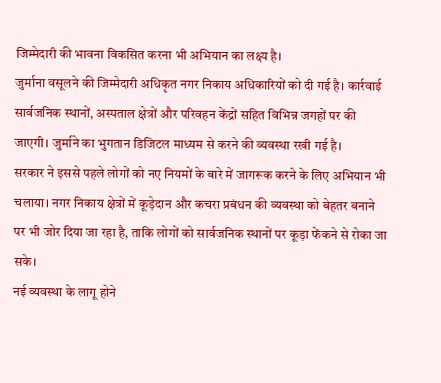जिम्मेदारी की भावना विकसित करना भी अभियान का लक्ष्य है।
जुर्माना वसूलने की जिम्मेदारी अधिकृत नगर निकाय अधिकारियों को दी गई है। कार्रवाई सार्वजनिक स्थानों, अस्पताल क्षेत्रों और परिवहन केंद्रों सहित विभिन्न जगहों पर की जाएगी। जुर्माने का भुगतान डिजिटल माध्यम से करने की व्यवस्था रखी गई है।
सरकार ने इससे पहले लोगों को नए नियमों के बारे में जागरूक करने के लिए अभियान भी चलाया। नगर निकाय क्षेत्रों में कूड़ेदान और कचरा प्रबंधन की व्यवस्था को बेहतर बनाने पर भी जोर दिया जा रहा है, ताकि लोगों को सार्वजनिक स्थानों पर कूड़ा फेंकने से रोका जा सके।
नई व्यवस्था के लागू होने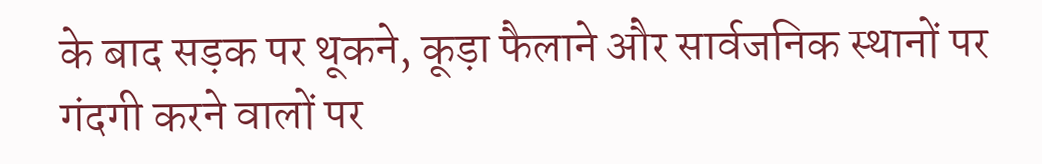के बाद सड़क पर थूकने, कूड़ा फैलाने और सार्वजनिक स्थानों पर गंदगी करने वालों पर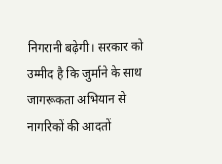निगरानी बढ़ेगी। सरकार को उम्मीद है कि जुर्माने के साथ जागरूकता अभियान से नागरिकों की आदतों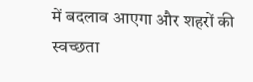में बदलाव आएगा और शहरों की स्वच्छता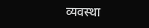व्यवस्था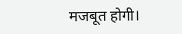मजबूत होगी।